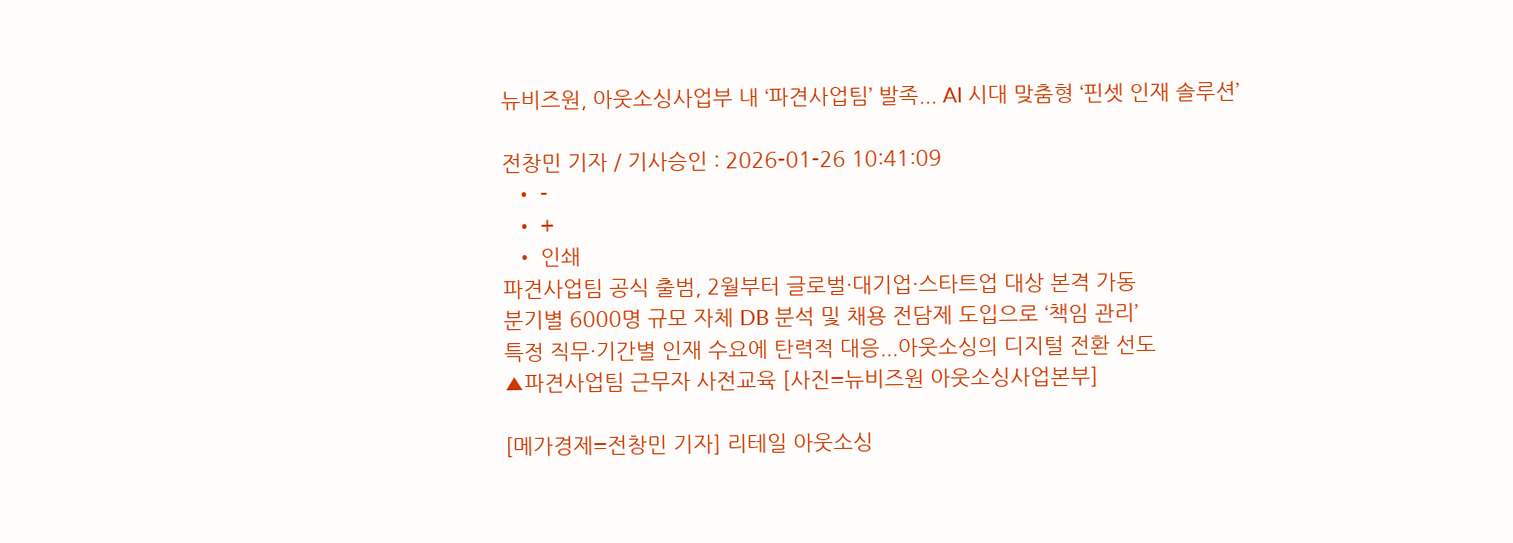뉴비즈원, 아웃소싱사업부 내 ‘파견사업팀’ 발족... AI 시대 맞춤형 ‘핀셋 인재 솔루션’

전창민 기자 / 기사승인 : 2026-01-26 10:41:09
  • -
  • +
  • 인쇄
파견사업팀 공식 출범, 2월부터 글로벌·대기업·스타트업 대상 본격 가동
분기별 6000명 규모 자체 DB 분석 및 채용 전담제 도입으로 ‘책임 관리’
특정 직무·기간별 인재 수요에 탄력적 대응...아웃소싱의 디지털 전환 선도
▲파견사업팀 근무자 사전교육 [사진=뉴비즈원 아웃소싱사업본부]

[메가경제=전창민 기자] 리테일 아웃소싱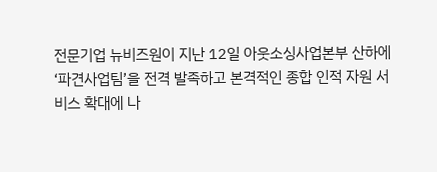전문기업 뉴비즈원이 지난 12일 아웃소싱사업본부 산하에 ‘파견사업팀’을 전격 발족하고 본격적인 종합 인적 자원 서비스 확대에 나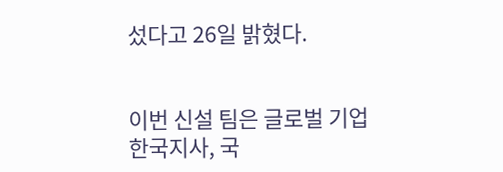섰다고 26일 밝혔다.


이번 신설 팀은 글로벌 기업 한국지사, 국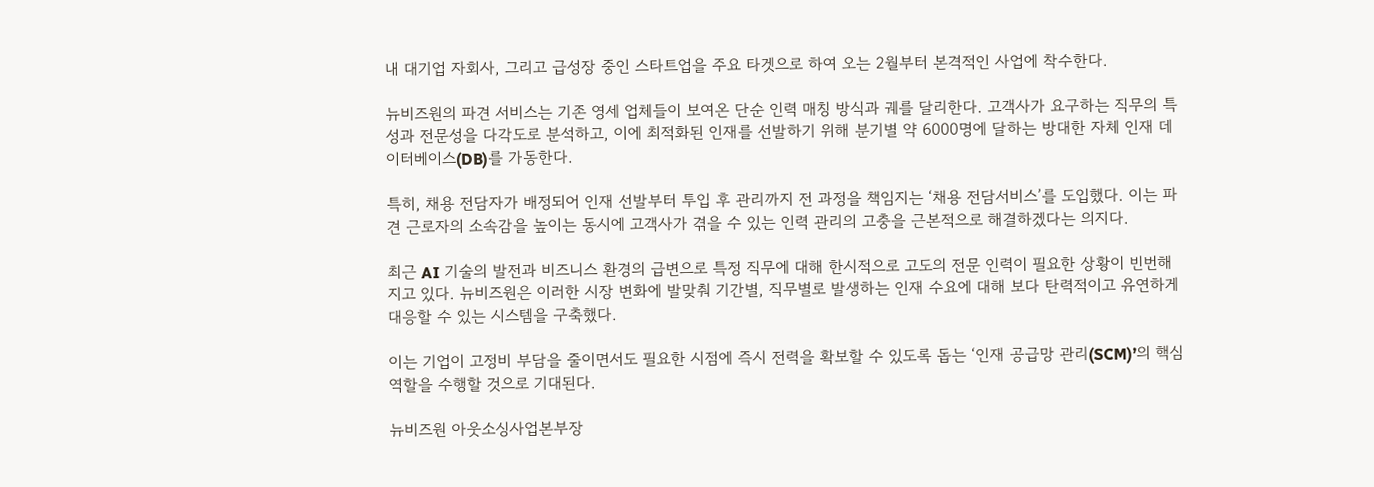내 대기업 자회사, 그리고 급성장 중인 스타트업을 주요 타겟으로 하여 오는 2월부터 본격적인 사업에 착수한다.

뉴비즈원의 파견 서비스는 기존 영세 업체들이 보여온 단순 인력 매칭 방식과 궤를 달리한다. 고객사가 요구하는 직무의 특성과 전문성을 다각도로 분석하고, 이에 최적화된 인재를 선발하기 위해 분기별 약 6000명에 달하는 방대한 자체 인재 데이터베이스(DB)를 가동한다.

특히, 채용 전담자가 배정되어 인재 선발부터 투입 후 관리까지 전 과정을 책임지는 ‘채용 전담서비스’를 도입했다. 이는 파견 근로자의 소속감을 높이는 동시에 고객사가 겪을 수 있는 인력 관리의 고충을 근본적으로 해결하겠다는 의지다.

최근 AI 기술의 발전과 비즈니스 환경의 급변으로 특정 직무에 대해 한시적으로 고도의 전문 인력이 필요한 상황이 빈번해지고 있다. 뉴비즈원은 이러한 시장 변화에 발맞춰 기간별, 직무별로 발생하는 인재 수요에 대해 보다 탄력적이고 유연하게 대응할 수 있는 시스템을 구축했다.

이는 기업이 고정비 부담을 줄이면서도 필요한 시점에 즉시 전력을 확보할 수 있도록 돕는 ‘인재 공급망 관리(SCM)’의 핵심 역할을 수행할 것으로 기대된다.

뉴비즈원 아웃소싱사업본부장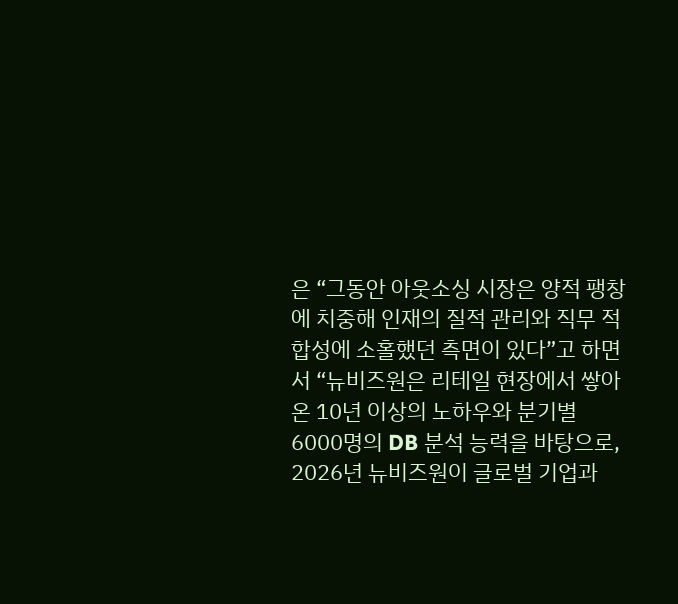은 “그동안 아웃소싱 시장은 양적 팽창에 치중해 인재의 질적 관리와 직무 적합성에 소홀했던 측면이 있다”고 하면서 “뉴비즈원은 리테일 현장에서 쌓아온 10년 이상의 노하우와 분기별 6000명의 DB 분석 능력을 바탕으로, 2026년 뉴비즈원이 글로벌 기업과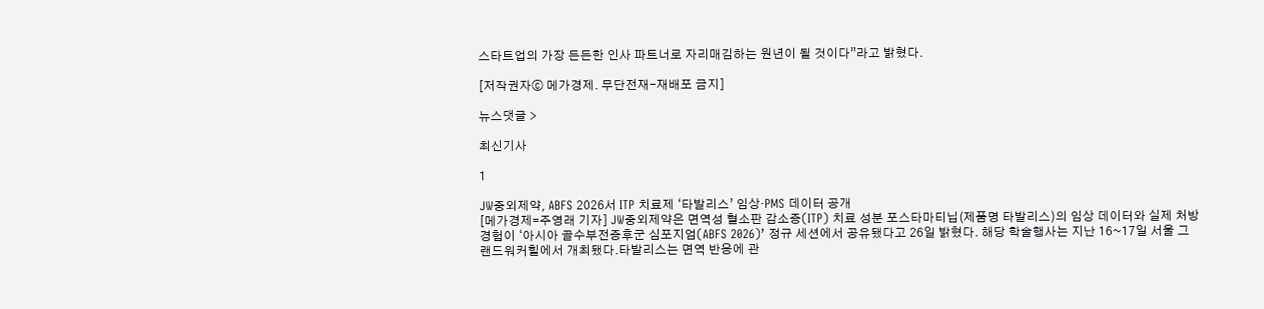스타트업의 가장 든든한 인사 파트너로 자리매김하는 원년이 될 것이다”라고 밝혔다.

[저작권자ⓒ 메가경제. 무단전재-재배포 금지]

뉴스댓글 >

최신기사

1

JW중외제약, ABFS 2026서 ITP 치료제 ‘타발리스’ 임상·PMS 데이터 공개
[메가경제=주영래 기자] JW중외제약은 면역성 혈소판 감소증(ITP) 치료 성분 포스타마티닙(제품명 타발리스)의 임상 데이터와 실제 처방 경험이 ‘아시아 골수부전증후군 심포지엄(ABFS 2026)’ 정규 세션에서 공유됐다고 26일 밝혔다. 해당 학술행사는 지난 16~17일 서울 그랜드워커힐에서 개최됐다.타발리스는 면역 반응에 관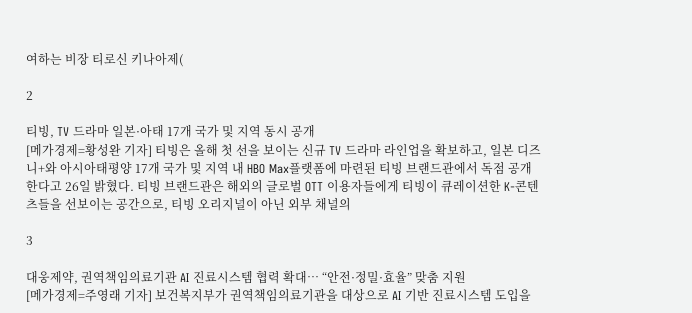여하는 비장 티로신 키나아제(

2

티빙, TV 드라마 일본·아태 17개 국가 및 지역 동시 공개
[메가경제=황성완 기자] 티빙은 올해 첫 선을 보이는 신규 TV 드라마 라인업을 확보하고, 일본 디즈니+와 아시아태평양 17개 국가 및 지역 내 HBO Max플랫폼에 마련된 티빙 브랜드관에서 독점 공개한다고 26일 밝혔다. 티빙 브랜드관은 해외의 글로벌 OTT 이용자들에게 티빙이 큐레이션한 K-콘텐츠들을 선보이는 공간으로, 티빙 오리지널이 아닌 외부 채널의

3

대웅제약, 권역책임의료기관 AI 진료시스템 협력 확대… “안전·정밀·효율” 맞춤 지원
[메가경제=주영래 기자] 보건복지부가 권역책임의료기관을 대상으로 AI 기반 진료시스템 도입을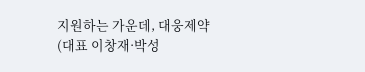지원하는 가운데, 대웅제약(대표 이창재·박성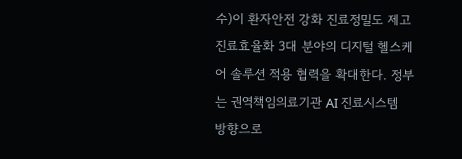수)이 환자안전 강화 진료정밀도 제고 진료효율화 3대 분야의 디지털 헬스케어 솔루션 적용 협력을 확대한다. 정부는 권역책임의료기관 AI 진료시스템 방향으로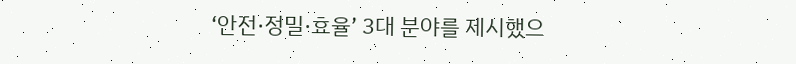‘안전·정밀·효율’ 3대 분야를 제시했으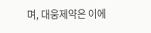며, 대웅제약은 이에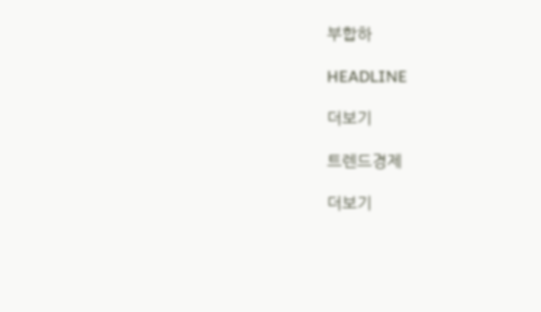부합하

HEADLINE

더보기

트렌드경제

더보기